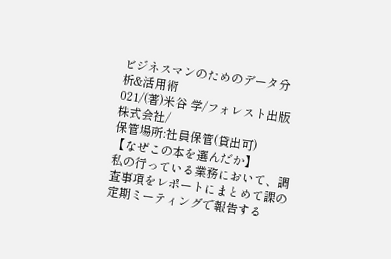ビジネスマンのためのデータ分析&活用術
021/(著)米谷 学/フォレスト出版株式会社/
保管場所:社員保管(貸出可)
【なぜこの本を選んだか】
私の行っている業務において、調査事項をレポートにまとめて課の定期ミーティングで報告する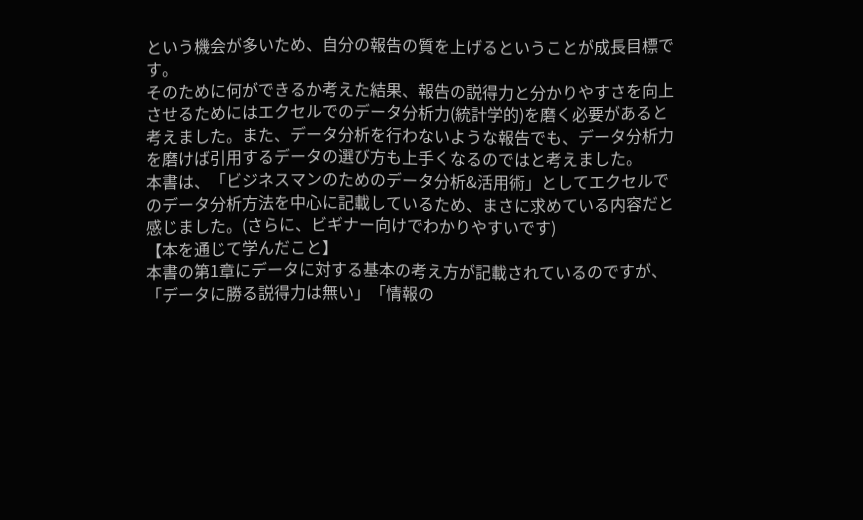という機会が多いため、自分の報告の質を上げるということが成長目標です。
そのために何ができるか考えた結果、報告の説得力と分かりやすさを向上させるためにはエクセルでのデータ分析力(統計学的)を磨く必要があると考えました。また、データ分析を行わないような報告でも、データ分析力を磨けば引用するデータの選び方も上手くなるのではと考えました。
本書は、「ビジネスマンのためのデータ分析&活用術」としてエクセルでのデータ分析方法を中心に記載しているため、まさに求めている内容だと感じました。(さらに、ビギナー向けでわかりやすいです)
【本を通じて学んだこと】
本書の第1章にデータに対する基本の考え方が記載されているのですが、「データに勝る説得力は無い」「情報の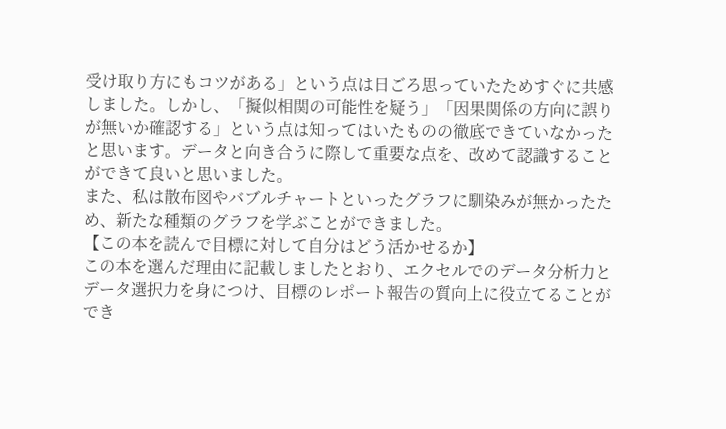受け取り方にもコツがある」という点は日ごろ思っていたためすぐに共感しました。しかし、「擬似相関の可能性を疑う」「因果関係の方向に誤りが無いか確認する」という点は知ってはいたものの徹底できていなかったと思います。データと向き合うに際して重要な点を、改めて認識することができて良いと思いました。
また、私は散布図やバブルチャートといったグラフに馴染みが無かったため、新たな種類のグラフを学ぶことができました。
【この本を読んで目標に対して自分はどう活かせるか】
この本を選んだ理由に記載しましたとおり、エクセルでのデータ分析力とデータ選択力を身につけ、目標のレポート報告の質向上に役立てることができ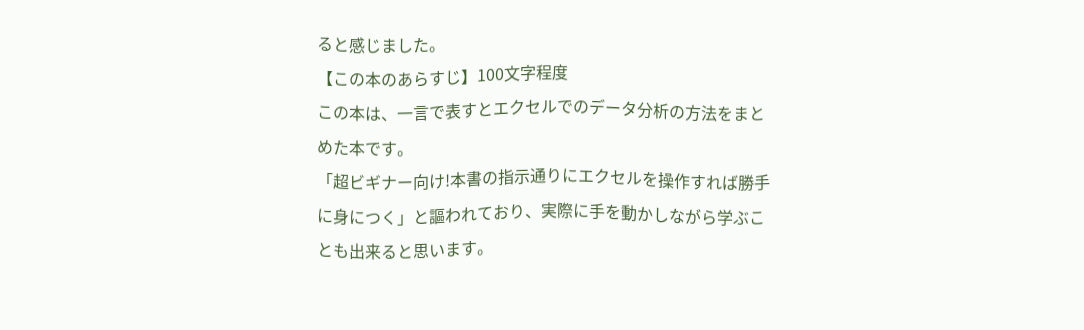ると感じました。
【この本のあらすじ】100文字程度
この本は、一言で表すとエクセルでのデータ分析の方法をまとめた本です。
「超ビギナー向け!本書の指示通りにエクセルを操作すれば勝手に身につく」と謳われており、実際に手を動かしながら学ぶことも出来ると思います。